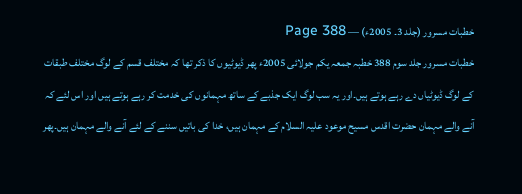خطبات مسرور (جلد 3۔ 2005ء) — Page 388
خطبات مسرور جلد سوم 388 خطبہ جمعہ یکم جولائی 2005ء پھر ڈیوٹیوں کا ذکر تھا کہ مختلف قسم کے لوگ مختلف طبقات کے لوگ ڈیوٹیاں دے رہے ہوتے ہیں۔اور یہ سب لوگ ایک جذبے کے ساتھ مہمانوں کی خدمت کر رہے ہوتے ہیں اور اس لئے کہ آنے والے مہمان حضرت اقدس مسیح موعود علیہ السلام کے مہمان ہیں، خدا کی باتیں سننے کے لئے آنے والے مہمان ہیں۔پھر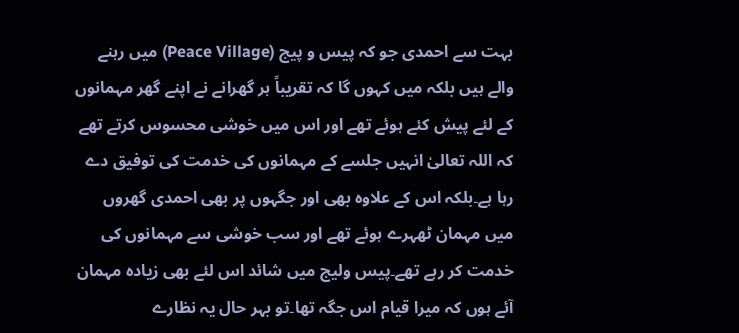بہت سے احمدی جو کہ پیس و پیج (Peace Village) میں رہنے والے ہیں بلکہ میں کہوں گا کہ تقریباً ہر گھرانے نے اپنے گھر مہمانوں کے لئے پیش کئے ہوئے تھے اور اس میں خوشی محسوس کرتے تھے کہ اللہ تعالیٰ انہیں جلسے کے مہمانوں کی خدمت کی توفیق دے رہا ہے۔بلکہ اس کے علاوہ بھی اور جگہوں پر بھی احمدی گھروں میں مہمان ٹھہرے ہوئے تھے اور سب خوشی سے مہمانوں کی خدمت کر رہے تھے۔پیس ولیج میں شائد اس لئے بھی زیادہ مہمان آئے ہوں کہ میرا قیام اس جگہ تھا۔تو بہر حال یہ نظارے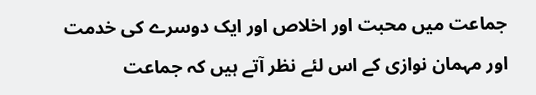جماعت میں محبت اور اخلاص اور ایک دوسرے کی خدمت اور مہمان نوازی کے اس لئے نظر آتے ہیں کہ جماعت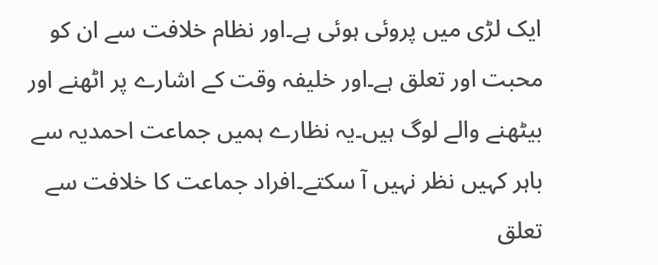ایک لڑی میں پروئی ہوئی ہے۔اور نظام خلافت سے ان کو محبت اور تعلق ہے۔اور خلیفہ وقت کے اشارے پر اٹھنے اور بیٹھنے والے لوگ ہیں۔یہ نظارے ہمیں جماعت احمدیہ سے باہر کہیں نظر نہیں آ سکتے۔افراد جماعت کا خلافت سے تعلق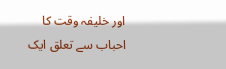اور خلیفہ وقت کا احباب سے تعلق ایک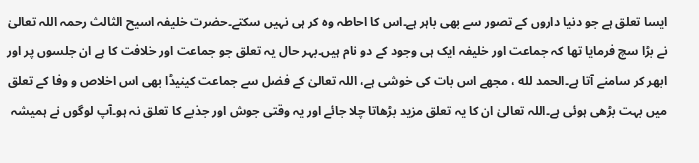ایسا تعلق ہے جو دنیا داروں کے تصور سے بھی باہر ہے۔اس کا احاطہ وہ کر ہی نہیں سکتے۔حضرت خلیفہ اسیح الثالث رحمہ اللہ تعالیٰ نے بڑا سچ فرمایا تھا کہ جماعت اور خلیفہ ایک ہی وجود کے دو نام ہیں۔بہر حال یہ تعلق جو جماعت اور خلافت کا ہے ان جلسوں پر اور ابھر کر سامنے آتا ہے۔الحمد لله ، مجھے اس بات کی خوشی ہے، اللہ تعالیٰ کے فضل سے جماعت کینیڈا بھی اس اخلاص و وفا کے تعلق میں بہت بڑھی ہوئی ہے۔اللہ تعالیٰ ان کا یہ تعلق مزید بڑھاتا چلا جائے اور یہ وقتی جوش اور جذبے کا تعلق نہ ہو۔آپ لوگوں نے ہمیشہ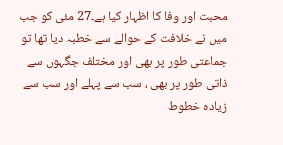محبت اور وفا کا اظہار کیا ہے۔27 مئی کو جب میں نے خلافت کے حوالے سے خطبہ دیا تھا تو جماعتی طور پر بھی اور مختلف جگہوں سے ذاتی طور پر بھی ، سب سے پہلے اور سب سے زیادہ خطوط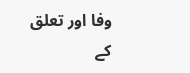وفا اور تعلق کے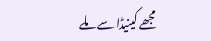مجھے کینیڈا سے ملے